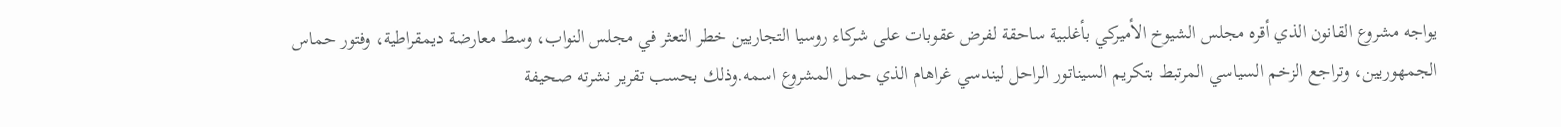يواجه مشروع القانون الذي أقره مجلس الشيوخ الأميركي بأغلبية ساحقة لفرض عقوبات على شركاء روسيا التجاريين خطر التعثر في مجلس النواب، وسط معارضة ديمقراطية، وفتور حماس الجمهوريين، وتراجع الزخم السياسي المرتبط بتكريم السيناتور الراحل ليندسي غراهام الذي حمل المشروع اسمه.وذلك بحسب تقرير نشرته صحيفة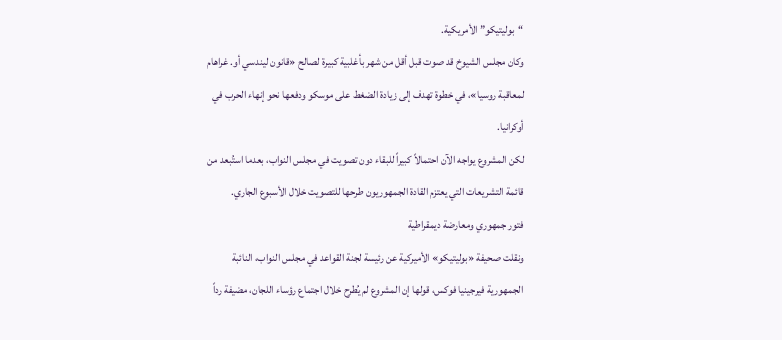“بوليتيكو” الأمريكية.
وكان مجلس الشيوخ قد صوت قبل أقل من شهر بأغلبية كبيرة لصالح «قانون ليندسي أو. غراهام لمعاقبة روسيا»، في خطوة تهدف إلى زيادة الضغط على موسكو ودفعها نحو إنهاء الحرب في أوكرانيا.
لكن المشروع يواجه الآن احتمالاً كبيراً للبقاء دون تصويت في مجلس النواب، بعدما استُبعد من قائمة التشريعات التي يعتزم القادة الجمهوريون طرحها للتصويت خلال الأسبوع الجاري.
فتور جمهوري ومعارضة ديمقراطية
ونقلت صحيفة «بوليتيكو» الأميركية عن رئيسة لجنة القواعد في مجلس النواب، النائبة الجمهورية فيرجينيا فوكس، قولها إن المشروع لم يُطرح خلال اجتماع رؤساء اللجان، مضيفة رداً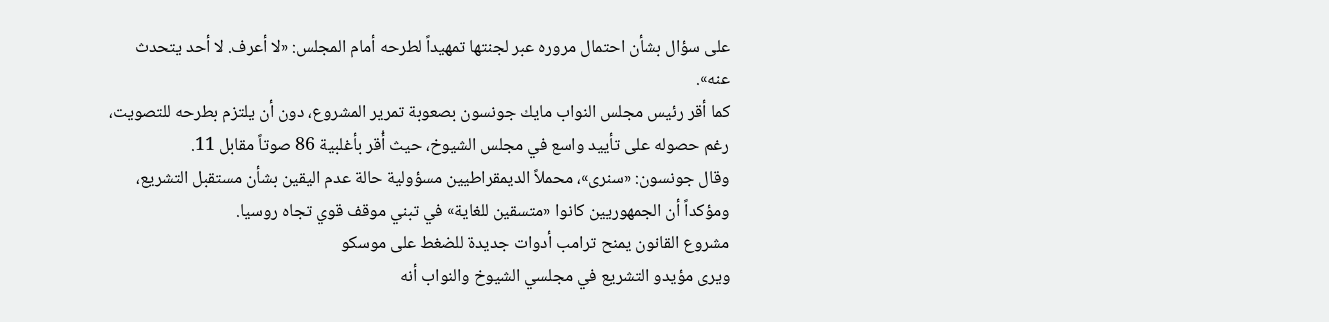على سؤال بشأن احتمال مروره عبر لجنتها تمهيداً لطرحه أمام المجلس: «لا أعرف. لا أحد يتحدث عنه».
كما أقر رئيس مجلس النواب مايك جونسون بصعوبة تمرير المشروع، دون أن يلتزم بطرحه للتصويت، رغم حصوله على تأييد واسع في مجلس الشيوخ، حيث أُقر بأغلبية 86 صوتاً مقابل 11.
وقال جونسون: «سنرى»، محملاً الديمقراطيين مسؤولية حالة عدم اليقين بشأن مستقبل التشريع، ومؤكداً أن الجمهوريين كانوا «متسقين للغاية» في تبني موقف قوي تجاه روسيا.
مشروع القانون يمنح ترامب أدوات جديدة للضغط على موسكو
ويرى مؤيدو التشريع في مجلسي الشيوخ والنواب أنه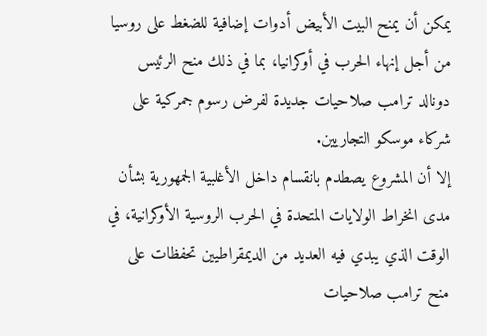يمكن أن يمنح البيت الأبيض أدوات إضافية للضغط على روسيا من أجل إنهاء الحرب في أوكرانيا، بما في ذلك منح الرئيس دونالد ترامب صلاحيات جديدة لفرض رسوم جمركية على شركاء موسكو التجاريين.
إلا أن المشروع يصطدم بانقسام داخل الأغلبية الجمهورية بشأن مدى انخراط الولايات المتحدة في الحرب الروسية الأوكرانية، في الوقت الذي يبدي فيه العديد من الديمقراطيين تحفظات على منح ترامب صلاحيات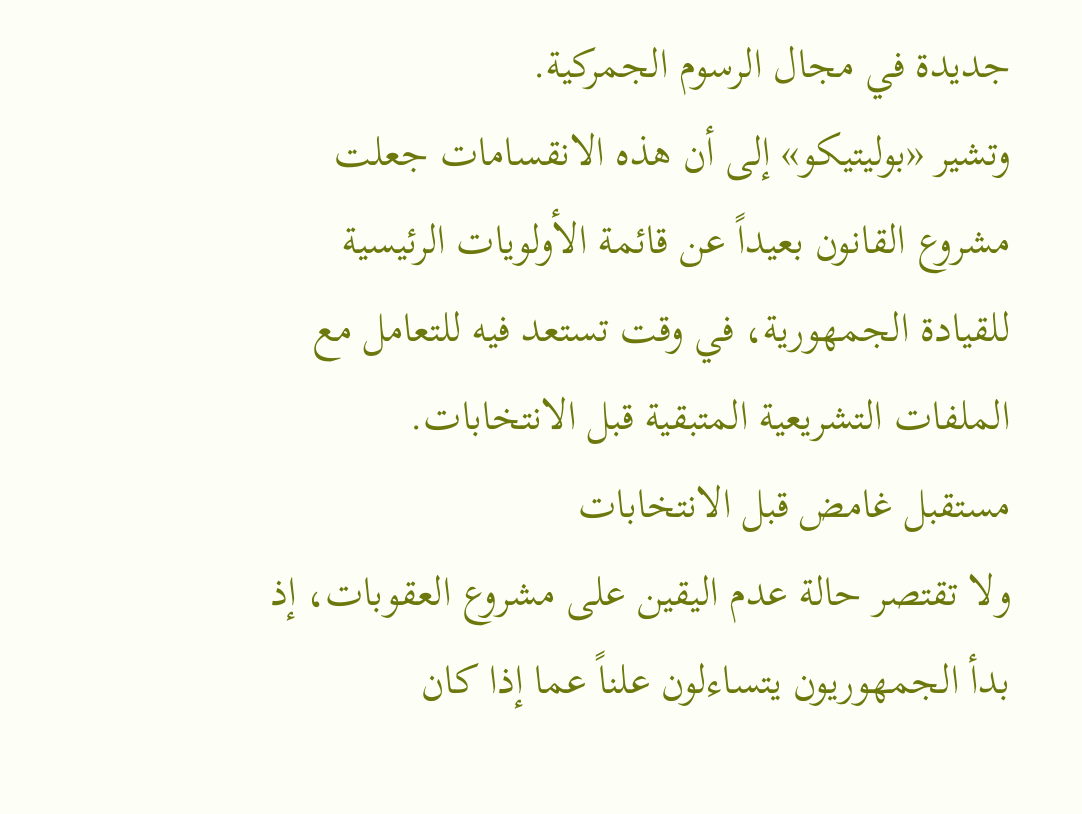جديدة في مجال الرسوم الجمركية.
وتشير «بوليتيكو» إلى أن هذه الانقسامات جعلت مشروع القانون بعيداً عن قائمة الأولويات الرئيسية للقيادة الجمهورية، في وقت تستعد فيه للتعامل مع الملفات التشريعية المتبقية قبل الانتخابات.
مستقبل غامض قبل الانتخابات
ولا تقتصر حالة عدم اليقين على مشروع العقوبات، إذ بدأ الجمهوريون يتساءلون علناً عما إذا كان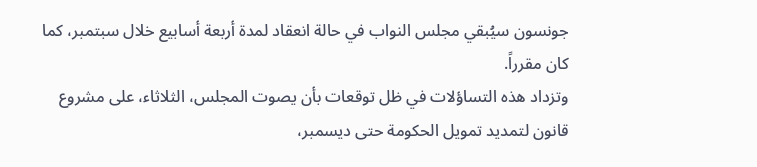جونسون سيُبقي مجلس النواب في حالة انعقاد لمدة أربعة أسابيع خلال سبتمبر، كما كان مقرراً.
وتزداد هذه التساؤلات في ظل توقعات بأن يصوت المجلس، الثلاثاء، على مشروع قانون لتمديد تمويل الحكومة حتى ديسمبر،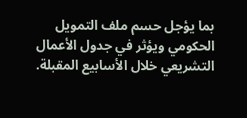بما يؤجل حسم ملف التمويل الحكومي ويؤثر في جدول الأعمال التشريعي خلال الأسابيع المقبلة.